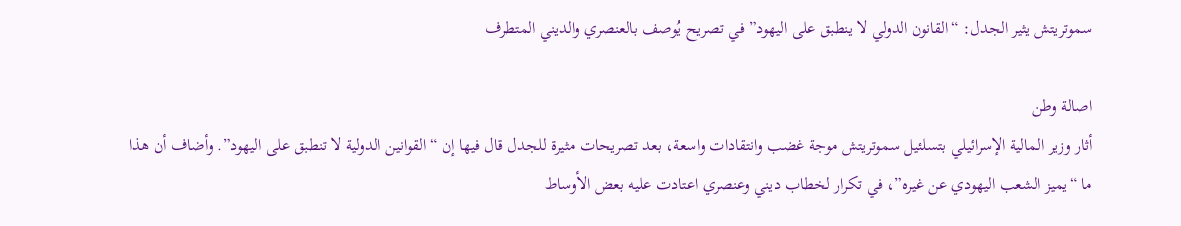سموتريتش يثير الجدل: “القانون الدولي لا ينطبق على اليهود” في تصريح يُوصف بالعنصري والديني المتطرف

اصالة وطن
أثار وزير المالية الإسرائيلي بتسلئيل سموتريتش موجة غضب وانتقادات واسعة، بعد تصريحات مثيرة للجدل قال فيها إن “القوانين الدولية لا تنطبق على اليهود”. وأضاف أن هذا ما “يميز الشعب اليهودي عن غيره”، في تكرار لخطاب ديني وعنصري اعتادت عليه بعض الأوساط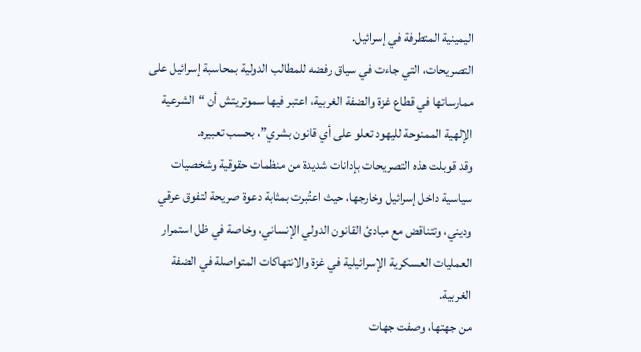اليمينية المتطرفة في إسرائيل.
التصريحات، التي جاءت في سياق رفضه للمطالب الدولية بمحاسبة إسرائيل على ممارساتها في قطاع غزة والضفة الغربية، اعتبر فيها سموتريتش أن “الشرعية الإلهية الممنوحة لليهود تعلو على أي قانون بشري”، بحسب تعبيره.
وقد قوبلت هذه التصريحات بإدانات شديدة من منظمات حقوقية وشخصيات سياسية داخل إسرائيل وخارجها، حيث اعتُبرت بمثابة دعوة صريحة لتفوق عرقي وديني، وتتناقض مع مبادئ القانون الدولي الإنساني، وخاصة في ظل استمرار العمليات العسكرية الإسرائيلية في غزة والانتهاكات المتواصلة في الضفة الغربية.
من جهتها، وصفت جهات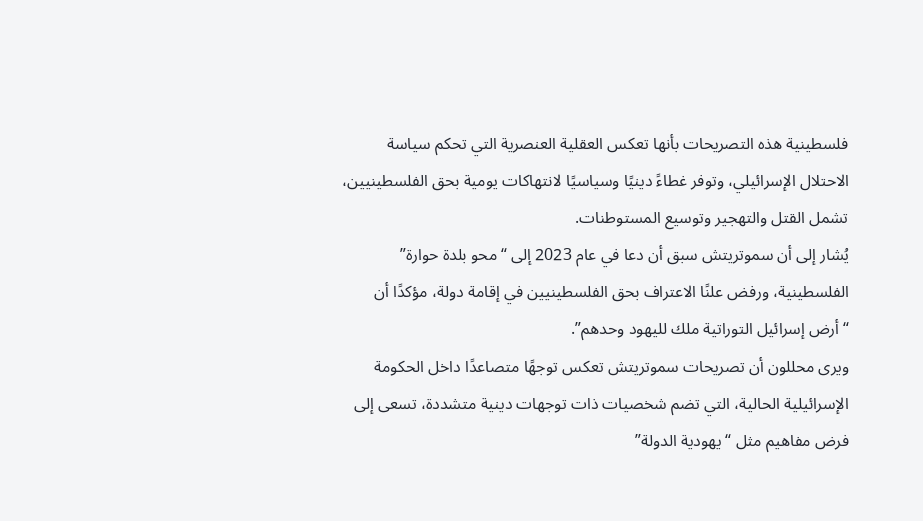فلسطينية هذه التصريحات بأنها تعكس العقلية العنصرية التي تحكم سياسة الاحتلال الإسرائيلي، وتوفر غطاءً دينيًا وسياسيًا لانتهاكات يومية بحق الفلسطينيين، تشمل القتل والتهجير وتوسيع المستوطنات.
يُشار إلى أن سموتريتش سبق أن دعا في عام 2023 إلى “محو بلدة حوارة” الفلسطينية، ورفض علنًا الاعتراف بحق الفلسطينيين في إقامة دولة، مؤكدًا أن “أرض إسرائيل التوراتية ملك لليهود وحدهم”.
ويرى محللون أن تصريحات سموتريتش تعكس توجهًا متصاعدًا داخل الحكومة الإسرائيلية الحالية، التي تضم شخصيات ذات توجهات دينية متشددة، تسعى إلى فرض مفاهيم مثل “يهودية الدولة”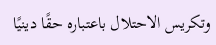وتكريس الاحتلال باعتباره حقًا دينيًا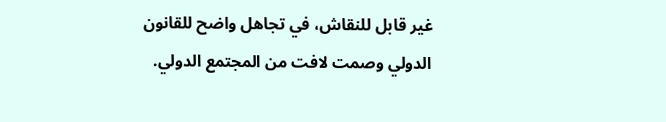غير قابل للنقاش، في تجاهل واضح للقانون الدولي وصمت لافت من المجتمع الدولي.